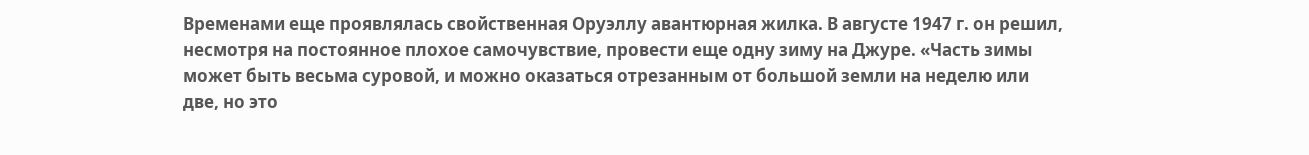Временами еще проявлялась свойственная Оруэллу авантюрная жилка. В августе 1947 г. он решил, несмотря на постоянное плохое самочувствие, провести еще одну зиму на Джуре. «Часть зимы может быть весьма суровой, и можно оказаться отрезанным от большой земли на неделю или две, но это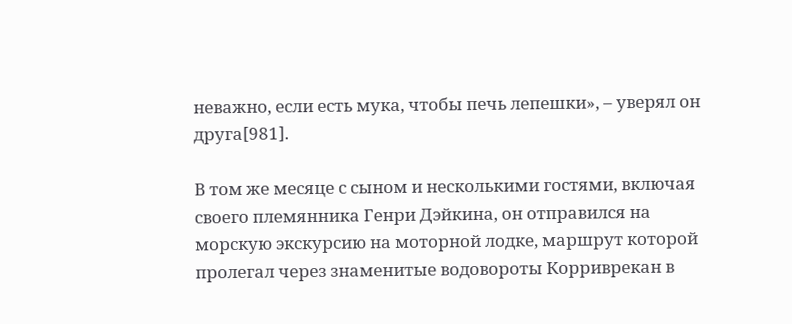неважно, если есть мука, чтобы печь лепешки», – уверял он друга[981].

В том же месяце с сыном и несколькими гостями, включая своего племянника Генри Дэйкина, он отправился на морскую экскурсию на моторной лодке, маршрут которой пролегал через знаменитые водовороты Корриврекан в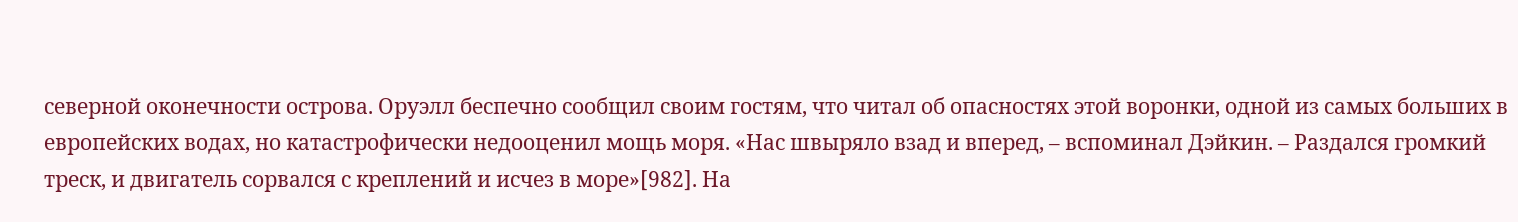северной оконечности острова. Оруэлл беспечно сообщил своим гостям, что читал об опасностях этой воронки, одной из самых больших в европейских водах, но катастрофически недооценил мощь моря. «Нас швыряло взад и вперед, – вспоминал Дэйкин. – Раздался громкий треск, и двигатель сорвался с креплений и исчез в море»[982]. На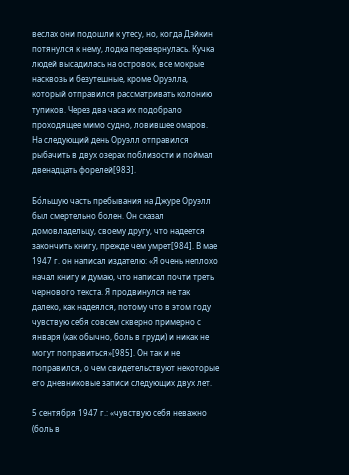веслах они подошли к утесу, но, когда Дэйкин потянулся к нему, лодка перевернулась. Кучка людей высадилась на островок, все мокрые насквозь и безутешные, кроме Оруэлла, который отправился рассматривать колонию тупиков. Через два часа их подобрало проходящее мимо судно, ловившее омаров. На следующий день Оруэлл отправился рыбачить в двух озерах поблизости и поймал двенадцать форелей[983].

Бо́льшую часть пребывания на Джуре Оруэлл был смертельно болен. Он сказал домовладельцу, своему другу, что надеется закончить книгу, прежде чем умрет[984]. В мае 1947 г. он написал издателю: «Я очень неплохо начал книгу и думаю, что написал почти треть чернового текста. Я продвинулся не так далеко, как надеялся, потому что в этом году чувствую себя совсем скверно примерно с января (как обычно, боль в груди) и никак не могут поправиться»[985]. Он так и не поправился, о чем свидетельствуют некоторые его дневниковые записи следующих двух лет.

5 сентября 1947 г.: «чувствую себя неважно (боль в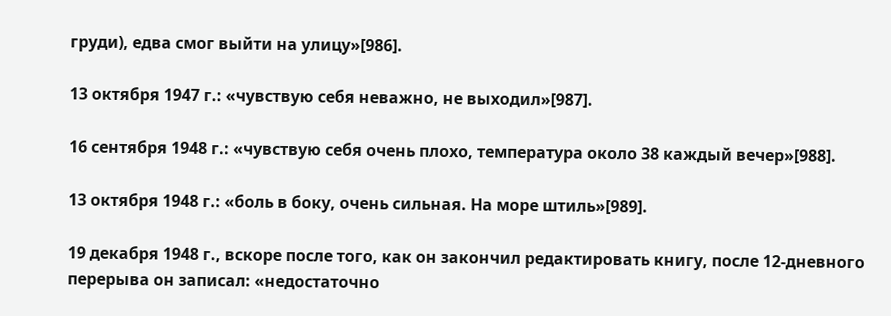груди), едва смог выйти на улицу»[986].

13 октября 1947 г.: «чувствую себя неважно, не выходил»[987].

16 сентября 1948 г.: «чувствую себя очень плохо, температура около 38 каждый вечер»[988].

13 октября 1948 г.: «боль в боку, очень сильная. На море штиль»[989].

19 декабря 1948 г., вскоре после того, как он закончил редактировать книгу, после 12-дневного перерыва он записал: «недостаточно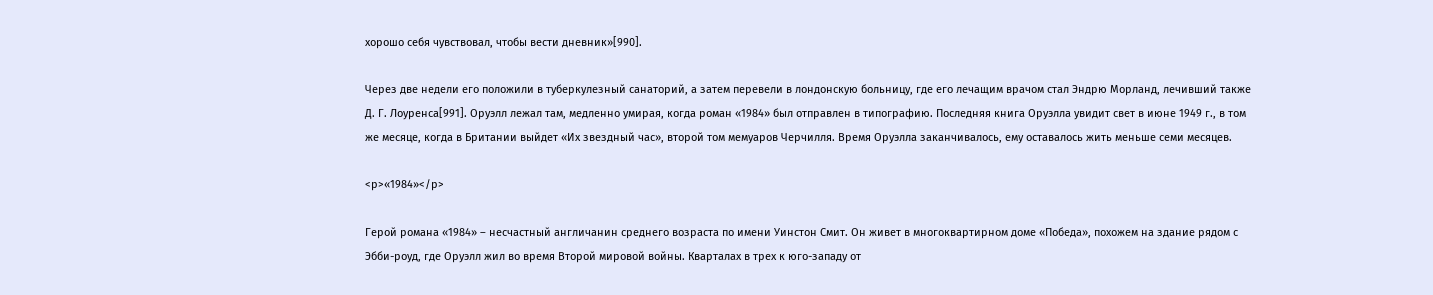хорошо себя чувствовал, чтобы вести дневник»[990].

Через две недели его положили в туберкулезный санаторий, а затем перевели в лондонскую больницу, где его лечащим врачом стал Эндрю Морланд, лечивший также Д. Г. Лоуренса[991]. Оруэлл лежал там, медленно умирая, когда роман «1984» был отправлен в типографию. Последняя книга Оруэлла увидит свет в июне 1949 г., в том же месяце, когда в Британии выйдет «Их звездный час», второй том мемуаров Черчилля. Время Оруэлла заканчивалось, ему оставалось жить меньше семи месяцев.

<p>«1984»</p>

Герой романа «1984» – несчастный англичанин среднего возраста по имени Уинстон Смит. Он живет в многоквартирном доме «Победа», похожем на здание рядом с Эбби-роуд, где Оруэлл жил во время Второй мировой войны. Кварталах в трех к юго-западу от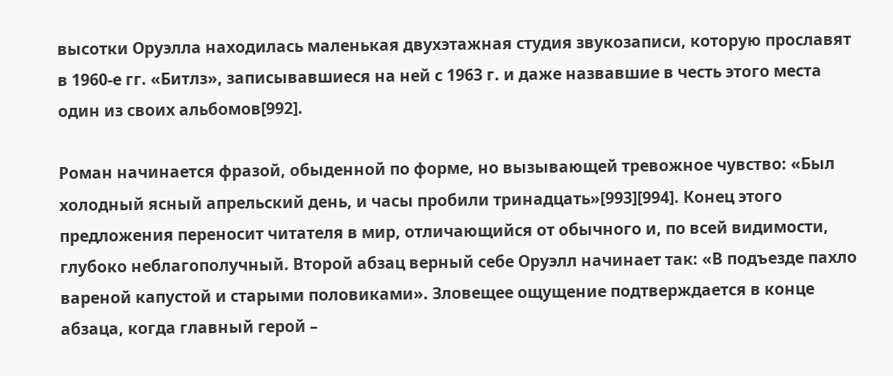высотки Оруэлла находилась маленькая двухэтажная студия звукозаписи, которую прославят в 1960-е гг. «Битлз», записывавшиеся на ней с 1963 г. и даже назвавшие в честь этого места один из своих альбомов[992].

Роман начинается фразой, обыденной по форме, но вызывающей тревожное чувство: «Был холодный ясный апрельский день, и часы пробили тринадцать»[993][994]. Конец этого предложения переносит читателя в мир, отличающийся от обычного и, по всей видимости, глубоко неблагополучный. Второй абзац верный себе Оруэлл начинает так: «В подъезде пахло вареной капустой и старыми половиками». Зловещее ощущение подтверждается в конце абзаца, когда главный герой –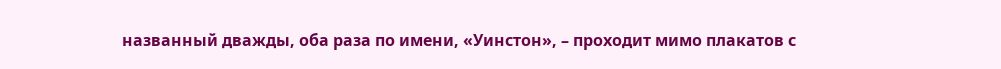названный дважды, оба раза по имени, «Уинстон», – проходит мимо плакатов с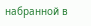набранной в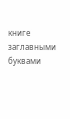книге заглавными буквами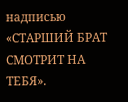надписью «СТАРШИЙ БРАТ СМОТРИТ НА ТЕБЯ».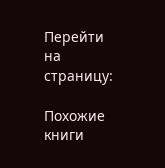Перейти на страницу:

Похожие книги